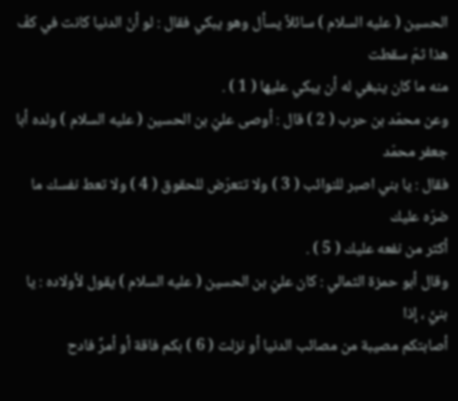الحسين ( عليه السلام ) سائلاً يسأل وهو يبكي فقال : لو أنّ الدنيا كانت في كفّ هذا ثمّ سقطت
منه ما كان ينبغي له أن يبكي عليها ( 1 ) .
وعن محمّد بن حرب ( 2 ) قال : أوصى عليّ بن الحسين ( عليه السلام ) ولده أبا جعفر محمّد
فقال : يا بني اصبر للنوائب ( 3 ) ولا تتعرّض للحقوق ( 4 ) ولا تعط نفسك ما ضرّه عليك
أكثر من نفعه عليك ( 5 ) .
وقال أبو حمزة الثمالي : كان عليّ بن الحسين ( عليه السلام ) يقول لأولاده : يا بنيَّ ، إذا
أصابتكم مصيبة من مصائب الدنيا أو نزلت ( 6 ) بكم فاقة أو أمرٌ فادح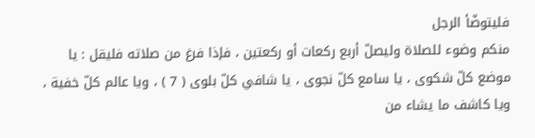فليتوضّأ الرجل
منكم وضوء للصلاة وليصلّ أربع ركعات أو ركعتين ، فإذا فرغ من صلاته فليقل : يا
موضع كلّ شكوى ، يا سامع كلّ نجوى ، يا شافي كلّ بلوى ( 7 ) ، ويا عالم كلّ خفية ،
ويا كاشف ما يشاء من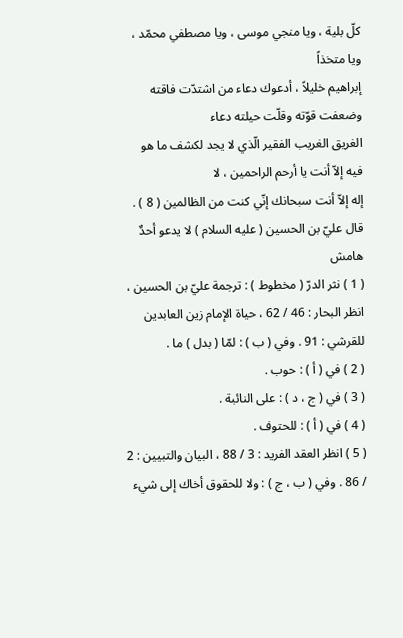كلّ بلية ، ويا منجي موسى ، ويا مصطفي محمّد ، ويا متخذاً
إبراهيم خليلاً ، أدعوك دعاء من اشتدّت فاقته وضعفت قوّته وقلّت حيلته دعاء
الغريق الغريب الفقير الّذي لا يجد لكشف ما هو فيه إلاّ أنت يا أرحم الراحمين ، لا
إله إلاّ أنت سبحانك إنّي كنت من الظالمين ( 8 ) . قال عليّ بن الحسين ( عليه السلام ) لا يدعو أحدٌ
هامش
( 1 ) نثر الدرّ ( مخطوط ) : ترجمة عليّ بن الحسين ، انظر البحار : 46 / 62 ، حياة الإمام زين العابدين
للقرشي : 91 . وفي ( ب ) : لمّا ( بدل ) ما .
( 2 ) في ( أ ) : حوب .
( 3 ) في ( ج ، د ) : على النائبة .
( 4 ) في ( أ ) : للحتوف .
( 5 ) انظر العقد الفريد : 3 / 88 ، البيان والتبيين : 2 / 86 . وفي ( ب ، ج ) : ولا للحقوق أخاك إلى شيء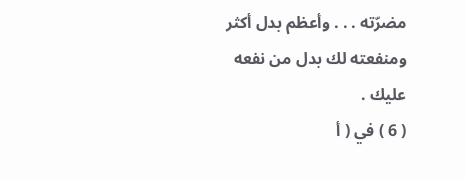مضرّته . . . وأعظم بدل أكثر ومنفعته لك بدل من نفعه عليك .
( 6 ) في ( أ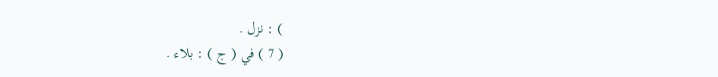) : نزل .
( 7 ) في ( ج ) : بلاء .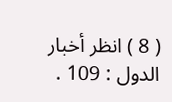( 8 ) انظر أخبار الدول : 109 .